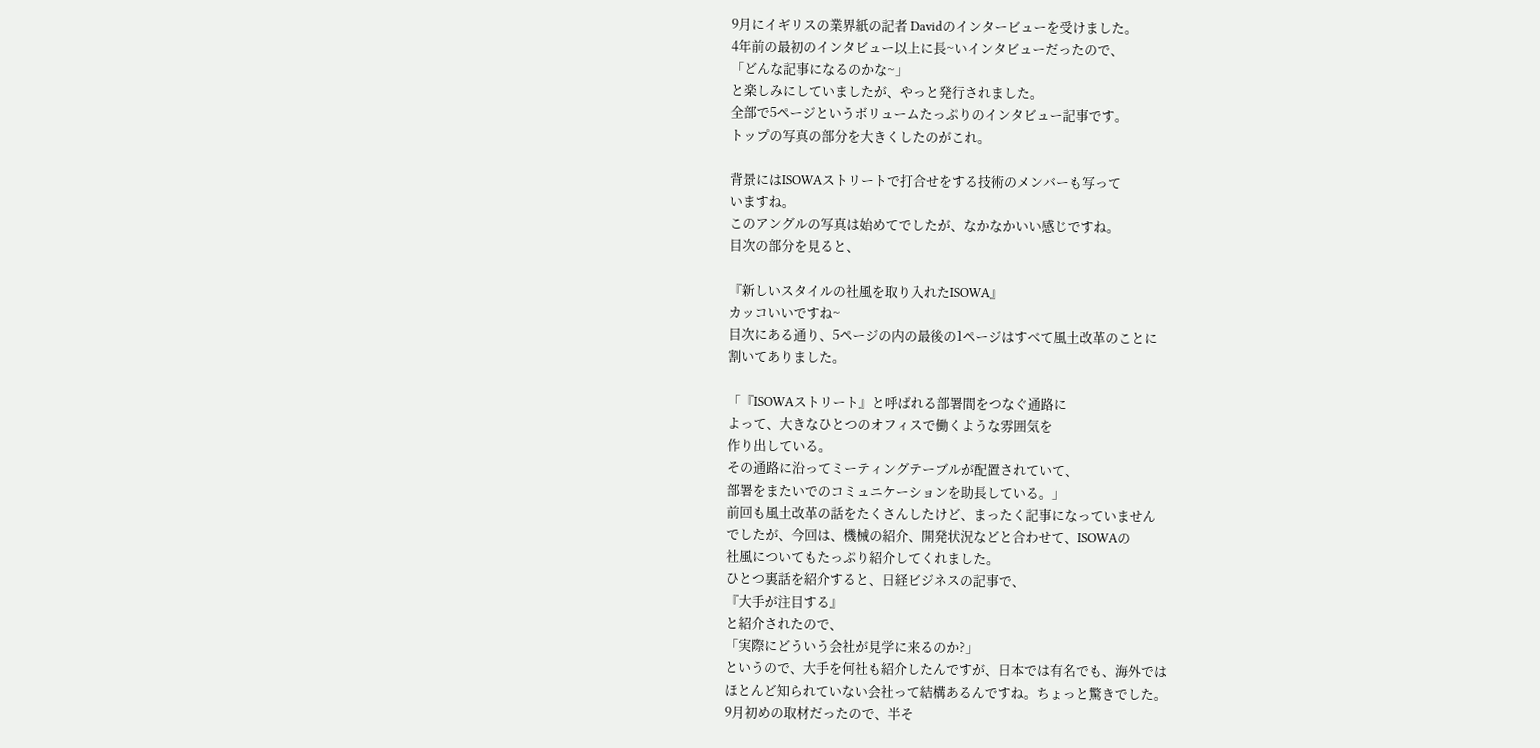9月にイギリスの業界紙の記者 Davidのインタービューを受けました。
4年前の最初のインタビュー以上に長~いインタビューだったので、
「どんな記事になるのかな~」
と楽しみにしていましたが、やっと発行されました。
全部で5ページというボリュームたっぷりのインタビュー記事です。
トップの写真の部分を大きくしたのがこれ。

背景にはISOWAストリートで打合せをする技術のメンバーも写って
いますね。
このアングルの写真は始めてでしたが、なかなかいい感じですね。
目次の部分を見ると、

『新しいスタイルの社風を取り入れたISOWA』
カッコいいですね~
目次にある通り、5ページの内の最後の1ページはすべて風土改革のことに
割いてありました。

「『ISOWAストリート』と呼ばれる部署間をつなぐ通路に
よって、大きなひとつのオフィスで働くような雰囲気を
作り出している。
その通路に沿ってミーティングテーブルが配置されていて、
部署をまたいでのコミュニケーションを助長している。」
前回も風土改革の話をたくさんしたけど、まったく記事になっていません
でしたが、今回は、機械の紹介、開発状況などと合わせて、ISOWAの
社風についてもたっぷり紹介してくれました。
ひとつ裏話を紹介すると、日経ビジネスの記事で、
『大手が注目する』
と紹介されたので、
「実際にどういう会社が見学に来るのか?」
というので、大手を何社も紹介したんですが、日本では有名でも、海外では
ほとんど知られていない会社って結構あるんですね。ちょっと驚きでした。
9月初めの取材だったので、半そ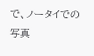で、ノータイでの写真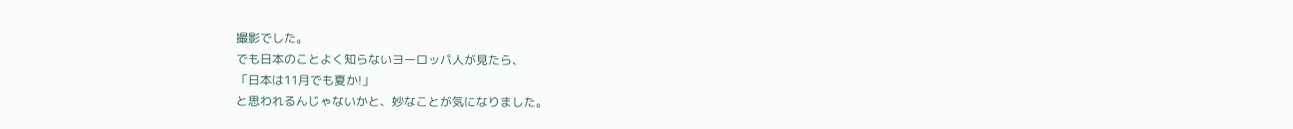撮影でした。
でも日本のことよく知らないヨーロッパ人が見たら、
「日本は11月でも夏か!」
と思われるんじゃないかと、妙なことが気になりました。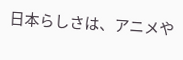日本らしさは、アニメや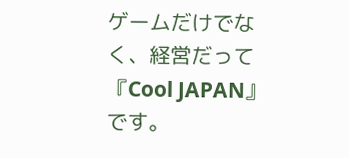ゲームだけでなく、経営だって『Cool JAPAN』です。